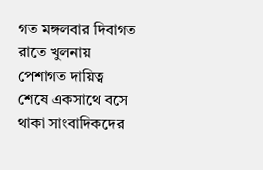গত মঙ্গলবার দিবাগত রাতে খুলনায় পেশাগত দায়িত্ব শেষে একসাথে বসে থাকা সাংবাদিকদের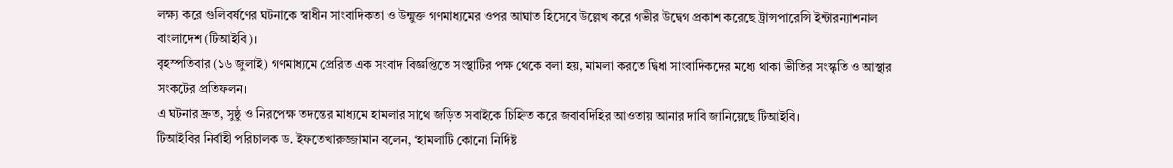লক্ষ্য করে গুলিবর্ষণের ঘটনাকে স্বাধীন সাংবাদিকতা ও উন্মুক্ত গণমাধ্যমের ওপর আঘাত হিসেবে উল্লেখ করে গভীর উদ্বেগ প্রকাশ করেছে ট্রান্সপারেন্সি ইন্টারন্যাশনাল বাংলাদেশ (টিআইবি)।
বৃহস্পতিবার (১৬ জুলাই) গণমাধ্যমে প্রেরিত এক সংবাদ বিজ্ঞপ্তিতে সংস্থাটির পক্ষ থেকে বলা হয়, মামলা করতে দ্বিধা সাংবাদিকদের মধ্যে থাকা ভীতির সংস্কৃতি ও আস্থার সংকটের প্রতিফলন।
এ ঘটনার দ্রুত, সুষ্ঠু ও নিরপেক্ষ তদন্তের মাধ্যমে হামলার সাথে জড়িত সবাইকে চিহ্নিত করে জবাবদিহির আওতায় আনার দাবি জানিয়েছে টিআইবি।
টিআইবির নির্বাহী পরিচালক ড. ইফতেখারুজ্জামান বলেন, ‘হামলাটি কোনো নির্দিষ্ট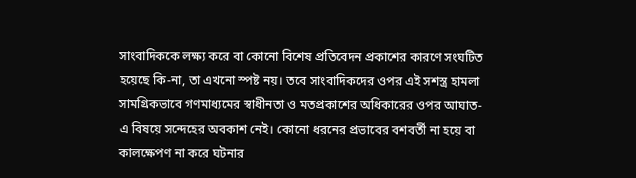সাংবাদিককে লক্ষ্য করে বা কোনো বিশেষ প্রতিবেদন প্রকাশের কারণে সংঘটিত হয়েছে কি-না, তা এখনো স্পষ্ট নয়। তবে সাংবাদিকদের ওপর এই সশস্ত্র হামলা সামগ্রিকভাবে গণমাধ্যমের স্বাধীনতা ও মতপ্রকাশের অধিকারের ওপর আঘাত- এ বিষয়ে সন্দেহের অবকাশ নেই। কোনো ধরনের প্রভাবের বশবর্তী না হয়ে বা কালক্ষেপণ না করে ঘটনার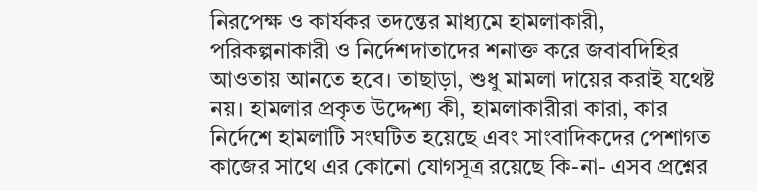নিরপেক্ষ ও কার্যকর তদন্তের মাধ্যমে হামলাকারী, পরিকল্পনাকারী ও নির্দেশদাতাদের শনাক্ত করে জবাবদিহির আওতায় আনতে হবে। তাছাড়া, শুধু মামলা দায়ের করাই যথেষ্ট নয়। হামলার প্রকৃত উদ্দেশ্য কী, হামলাকারীরা কারা, কার নির্দেশে হামলাটি সংঘটিত হয়েছে এবং সাংবাদিকদের পেশাগত কাজের সাথে এর কোনো যোগসূত্র রয়েছে কি-না- এসব প্রশ্নের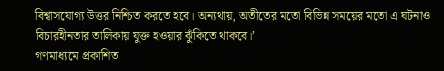বিশ্বাসযোগ্য উত্তর নিশ্চিত করতে হবে। অন্যথায়, অতীতের মতো বিভিন্ন সময়ের মতো এ ঘটনাও বিচারহীনতার তালিকায় যুক্ত হওয়ার ঝুঁকিতে থাকবে।’
গণমাধ্যমে প্রকাশিত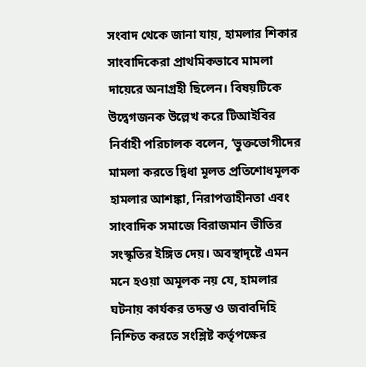সংবাদ থেকে জানা যায়, হামলার শিকার সাংবাদিকেরা প্রাথমিকভাবে মামলা দায়েরে অনাগ্রহী ছিলেন। বিষয়টিকে উদ্বেগজনক উল্লেখ করে টিআইবির নির্বাহী পরিচালক বলেন, ‘ভুক্তভোগীদের মামলা করতে দ্বিধা মূলত প্রতিশোধমূলক হামলার আশঙ্কা, নিরাপত্তাহীনতা এবং সাংবাদিক সমাজে বিরাজমান ভীতির সংস্কৃতির ইঙ্গিত দেয়। অবস্থাদৃষ্টে এমন মনে হওয়া অমূলক নয় যে, হামলার ঘটনায় কার্যকর তদন্ত ও জবাবদিহি নিশ্চিত করতে সংশ্লিষ্ট কর্তৃপক্ষের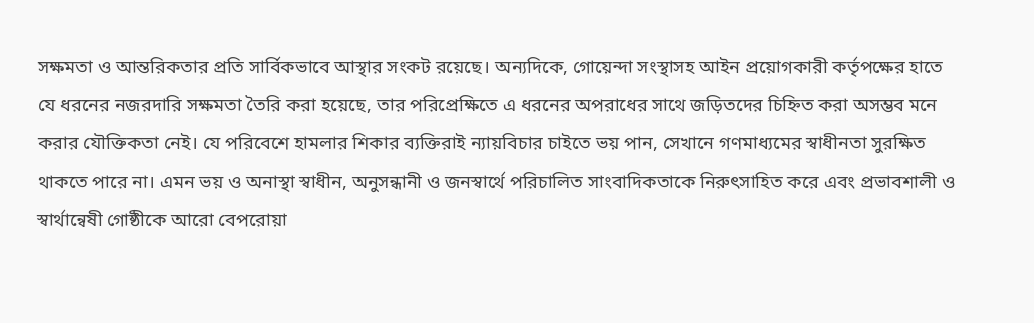সক্ষমতা ও আন্তরিকতার প্রতি সার্বিকভাবে আস্থার সংকট রয়েছে। অন্যদিকে, গোয়েন্দা সংস্থাসহ আইন প্রয়োগকারী কর্তৃপক্ষের হাতে যে ধরনের নজরদারি সক্ষমতা তৈরি করা হয়েছে, তার পরিপ্রেক্ষিতে এ ধরনের অপরাধের সাথে জড়িতদের চিহ্নিত করা অসম্ভব মনে করার যৌক্তিকতা নেই। যে পরিবেশে হামলার শিকার ব্যক্তিরাই ন্যায়বিচার চাইতে ভয় পান, সেখানে গণমাধ্যমের স্বাধীনতা সুরক্ষিত থাকতে পারে না। এমন ভয় ও অনাস্থা স্বাধীন, অনুসন্ধানী ও জনস্বার্থে পরিচালিত সাংবাদিকতাকে নিরুৎসাহিত করে এবং প্রভাবশালী ও স্বার্থান্বেষী গোষ্ঠীকে আরো বেপরোয়া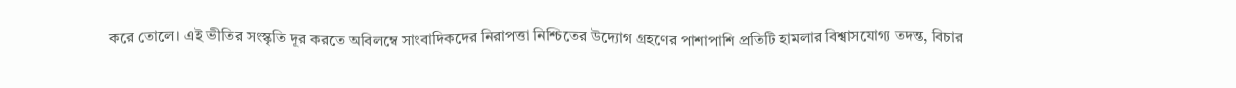করে তোলে। এই ভীতির সংস্কৃতি দূর করতে অবিলম্বে সাংবাদিকদের নিরাপত্তা নিশ্চিতের উদ্যোগ গ্রহণের পাশাপাশি প্রতিটি হামলার বিশ্বাসযোগ্য তদন্ত, বিচার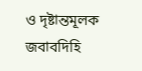ও দৃষ্টান্তমূলক জবাবদিহি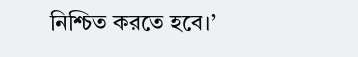নিশ্চিত করতে হবে।’